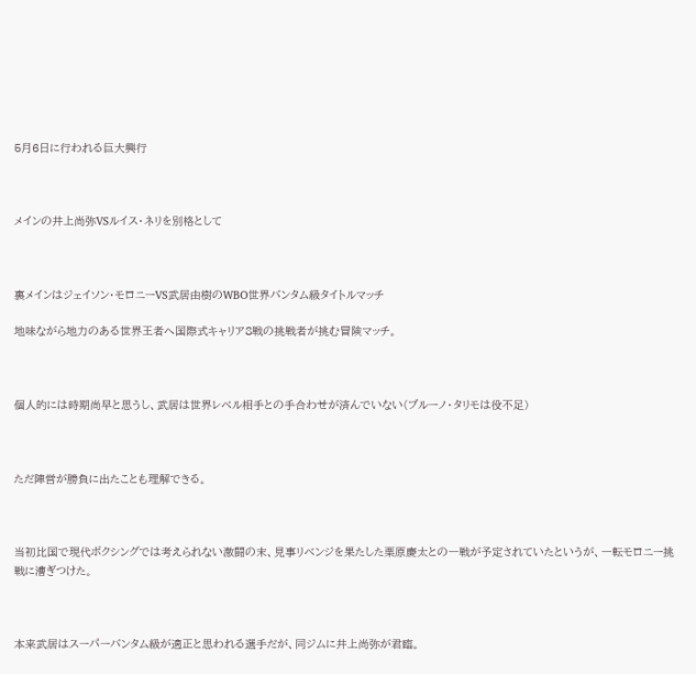5月6日に行われる巨大興行



メインの井上尚弥VSルイス・ネリを別格として



裏メインはジェイソン・モロニーVS武居由樹のWBO世界バンタム級タイトルマッチ

地味ながら地力のある世界王者へ国際式キャリア8戦の挑戦者が挑む冒険マッチ。



個人的には時期尚早と思うし、武居は世界レベル相手との手合わせが済んでいない(ブルーノ・タリモは役不足)



ただ陣営が勝負に出たことも理解できる。



当初比国で現代ボクシングでは考えられない激闘の末、見事リベンジを果たした栗原慶太との一戦が予定されていたというが、一転モロニー挑戦に漕ぎつけた。



本来武居はスーパーバンタム級が適正と思われる選手だが、同ジムに井上尚弥が君臨。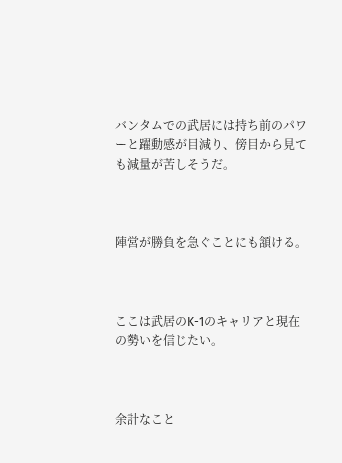バンタムでの武居には持ち前のパワーと躍動感が目減り、傍目から見ても減量が苦しそうだ。



陣営が勝負を急ぐことにも頷ける。



ここは武居のK-1のキャリアと現在の勢いを信じたい。



余計なこと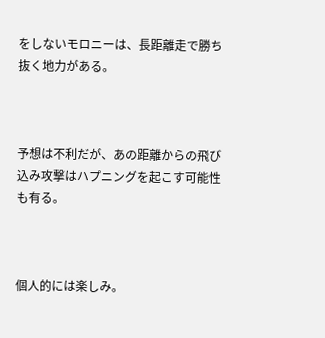をしないモロニーは、長距離走で勝ち抜く地力がある。



予想は不利だが、あの距離からの飛び込み攻撃はハプニングを起こす可能性も有る。



個人的には楽しみ。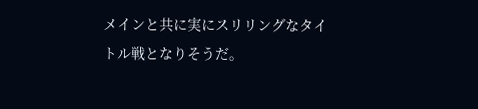メインと共に実にスリリングなタイトル戦となりそうだ。